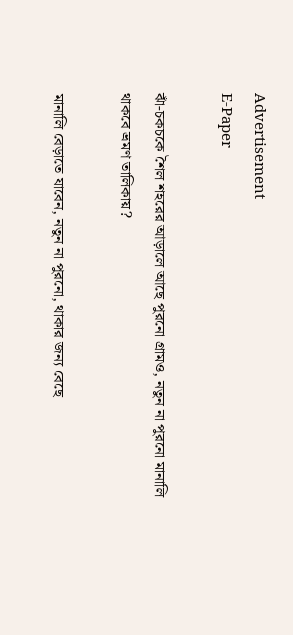Advertisement
E-Paper

ঝাঁ-চকচকে শৈল শহরের আড়ালে আছে পুরনো গ্রামও, নতুন না পুরনো মানালি থাকবে ভ্রমণ তালিকায়?

মানালি বেড়াতে যাবেন, নতুন না পুরনো, থাকার জন্য বেছে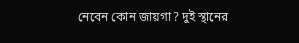নেবেন কোন জায়গা? দুই স্থানের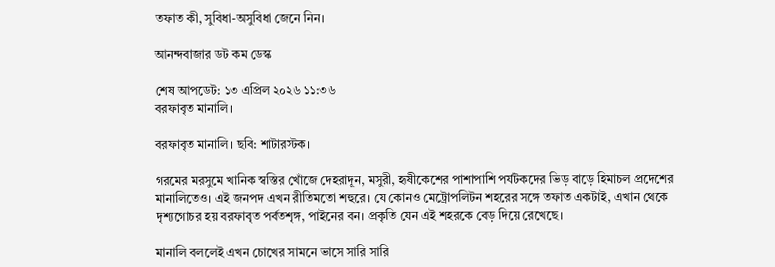তফাত কী, সুবিধা-অসুবিধা জেনে নিন।

আনন্দবাজার ডট কম ডেস্ক

শেষ আপডেট: ১৩ এপ্রিল ২০২৬ ১১:৩৬
বরফাবৃত মানালি।

বরফাবৃত মানালি। ছবি: শাটারস্টক।

গরমের মরসুমে খানিক স্বস্তির খোঁজে দেহরাদূন, মসুরী, হৃষীকেশের পাশাপাশি পর্যটকদের ভিড় বাড়ে হিমাচল প্রদেশের মানালিতেও। এই জনপদ এখন রীতিমতো শহুরে। যে কোনও মেট্রোপলিটন শহরের সঙ্গে তফাত একটাই, এখান থেকে দৃশ্যগোচর হয় বরফাবৃত পর্বতশৃঙ্গ, পাইনের বন। প্রকৃতি যেন এই শহরকে বেড় দিয়ে রেখেছে।

মানালি বললেই এখন চোখের সামনে ভাসে সারি সারি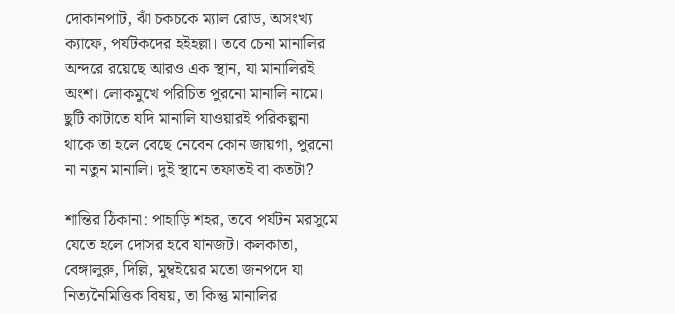দোকানপাট, ঝাঁ চকচকে ম্যাল রোড, অসংখ্য ক্যাফে, পর্যটকদের হইহল্লা। তবে চেনা মানালির অন্দরে রয়েছে আরও এক স্থান, যা মানালিরই অংশ। লোকমুখে পরিচিত পুরনো মানালি নামে। ছুটি কাটাতে যদি মানালি যাওয়ারই পরিকল্পনা থাকে তা হলে বেছে নেবেন কোন জায়গা, পুরনো না নতুন মানালি। দুই স্থানে তফাতই বা কতটা?

শান্তির ঠিকানা: পাহাড়ি শহর, তবে পর্যটন মরসুমে যেতে হলে দোসর হবে যানজট। কলকাতা, বেঙ্গালুরু, দিল্লি, মুম্বইয়ের মতো জনপদে যা নিত্যনৈমিত্তিক বিষয়, তা কিন্তু মানালির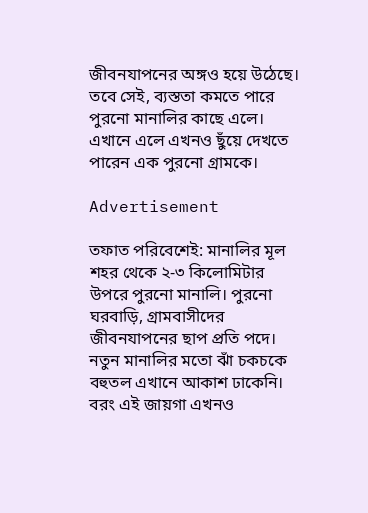জীবনযাপনের অঙ্গও হয়ে উঠেছে। তবে সেই, ব্যস্ততা কমতে পারে পুরনো মানালির কাছে এলে। এখানে এলে এখনও ছুঁয়ে দেখতে পারেন এক পুরনো গ্রামকে।

Advertisement

তফাত পরিবেশেই: মানালির মূল শহর থেকে ২-৩ কিলোমিটার উপরে পুরনো মানালি। পুরনো ঘরবাড়ি, গ্রামবাসীদের জীবনযাপনের ছাপ প্রতি পদে। নতুন মানালির মতো ঝাঁ চকচকে বহুতল এখানে আকাশ ঢাকেনি। বরং এই জায়গা এখনও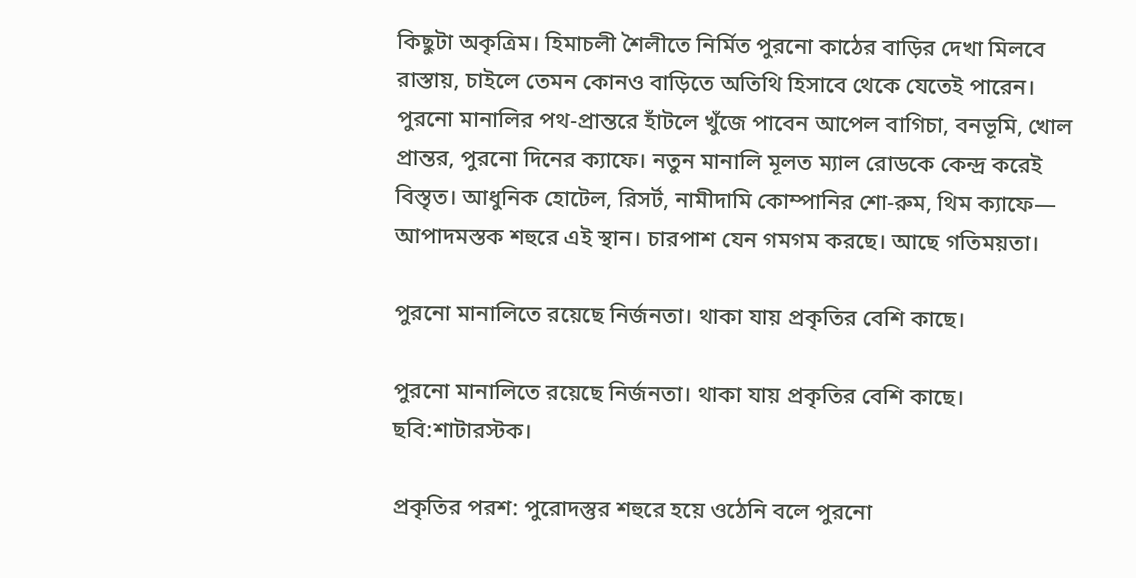কিছুটা অকৃত্রিম। হিমাচলী শৈলীতে নির্মিত পুরনো কাঠের বাড়ির দেখা মিলবে রাস্তায়, চাইলে তেমন কোনও বাড়িতে অতিথি হিসাবে থেকে যেতেই পারেন। পুরনো মানালির পথ-প্রান্তরে হাঁটলে খুঁজে পাবেন আপেল বাগিচা, বনভূমি, খোল প্রান্তর, পুরনো দিনের ক্যাফে। নতুন মানালি মূলত ম্যাল রোডকে কেন্দ্র করেই বিস্তৃত। আধুনিক হোটেল, রিসর্ট, নামীদামি কোম্পানির শো-রুম, থিম ক্যাফে— আপাদমস্তক শহুরে এই স্থান। চারপাশ যেন গমগম করছে। আছে গতিময়তা।

পুরনো মানালিতে রয়েছে নির্জনতা। থাকা যায় প্রকৃতির বেশি কাছে।

পুরনো মানালিতে রয়েছে নির্জনতা। থাকা যায় প্রকৃতির বেশি কাছে। ছবি:শাটারস্টক।

প্রকৃতির পরশ: পুরোদস্তুর শহুরে হয়ে ওঠেনি বলে পুরনো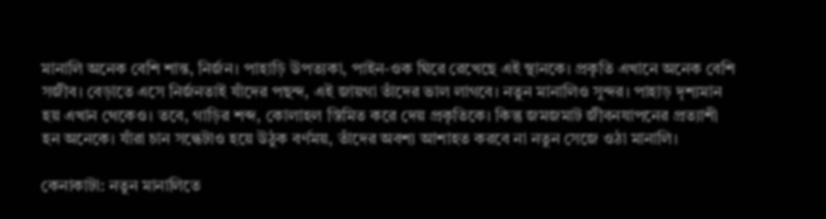মানালি অনেক বেশি শান্ত, নির্জন। পাহাড়ি উপত্যকা, পাইন-ওক ঘিরে রেখেছে এই স্থানকে। প্রকৃতি এখানে অনেক বেশি সজীব। বেড়াতে এসে নির্জনতাই যাঁদের পছন্দ, এই জায়গা তাঁদের ভাল লাগবে। নতুন মানালিও সুন্দর। পাহাড় দৃশ্যমান হয় এখান থেকেও। তবে, গাড়ির শব্দ, কোলাহল স্তিমিত করে দেয় প্রকৃতিকে। কিন্তু জমজমাট জীবনযাপনের প্রত্যাশী হন অনেকে। যাঁরা চান সন্ধেটাও হয়ে উঠুক বর্ণময়, তাঁদের অবশ্য আশাহত করবে না নতুন সেজে ওঠা মানালি।

কেনাকাটা: নতুন মানালিতে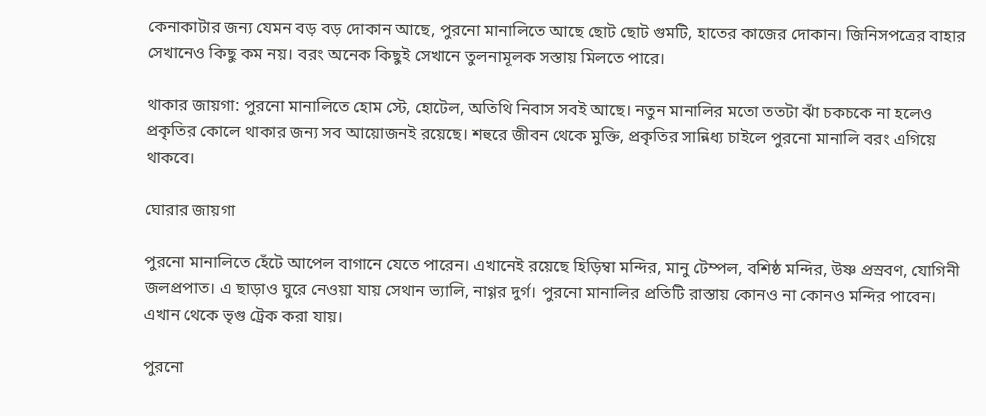কেনাকাটার জন্য যেমন বড় বড় দোকান আছে, পুরনো মানালিতে আছে ছোট ছোট গুমটি, হাতের কাজের দোকান। জিনিসপত্রের বাহার সেখানেও কিছু কম নয়। বরং অনেক কিছুই সেখানে তুলনামূলক সস্তায় মিলতে পারে।

থাকার জায়গা: পুরনো মানালিতে হোম স্টে, হোটেল, অতিথি নিবাস সবই আছে। নতুন মানালির মতো ততটা ঝাঁ চকচকে না হলেও প্রকৃতির কোলে থাকার জন্য সব আয়োজনই রয়েছে। শহুরে জীবন থেকে মুক্তি, প্রকৃতির সান্নিধ্য চাইলে পুরনো মানালি বরং এগিয়ে থাকবে।

ঘোরার জায়গা

পুরনো মানালিতে হেঁটে আপেল বাগানে যেতে পারেন। এখানেই রয়েছে হিড়িম্বা মন্দির, মানু টেম্পল, বশিষ্ঠ মন্দির, উষ্ণ প্রস্রবণ, যোগিনী জলপ্রপাত। এ ছাড়াও ঘুরে নেওয়া যায় সেথান ভ্যালি, নাগ্গর দুর্গ। পুরনো মানালির প্রতিটি রাস্তায় কোনও না কোনও মন্দির পাবেন। এখান থেকে ভৃগু ট্রেক করা যায়।

পুরনো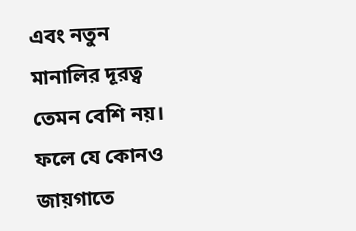এবং নতুন মানালির দূরত্ব তেমন বেশি নয়। ফলে যে কোনও জায়গাতে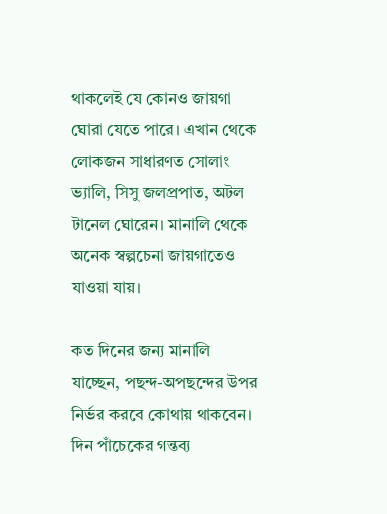থাকলেই যে কোনও জায়গা ঘোরা যেতে পারে। এখান থেকে লোকজন সাধারণত সোলাং ভ্যালি, সিসু জলপ্রপাত, অটল টানেল ঘোরেন। মানালি থেকে অনেক স্বল্পচেনা জায়গাতেও যাওয়া যায়।

কত দিনের জন্য মানালি যাচ্ছেন, পছন্দ-অপছন্দের উপর নির্ভর করবে কোথায় থাকবেন। দিন পাঁচেকের গন্তব্য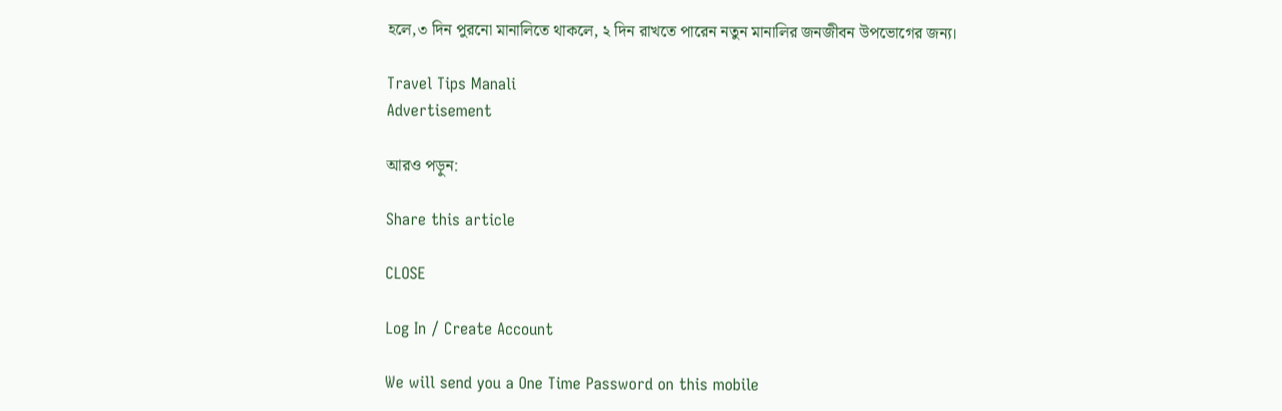হলে,৩ দিন পুরনো মানালিতে থাকলে, ২ দিন রাখতে পারেন নতুন মানালির জনজীবন উপভোগের জন্য।

Travel Tips Manali
Advertisement

আরও পড়ুন:

Share this article

CLOSE

Log In / Create Account

We will send you a One Time Password on this mobile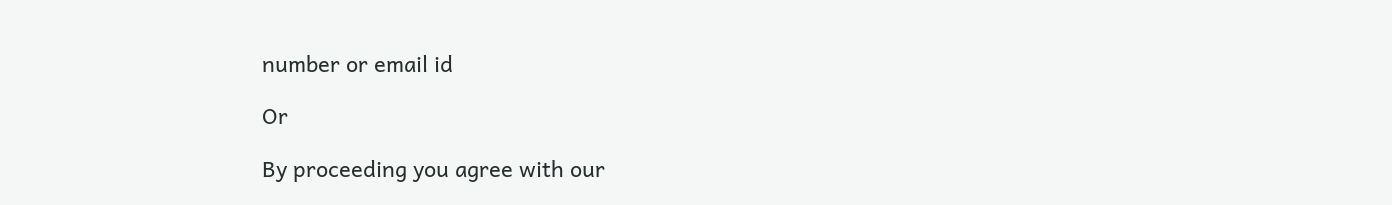number or email id

Or

By proceeding you agree with our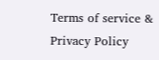Terms of service & Privacy Policy